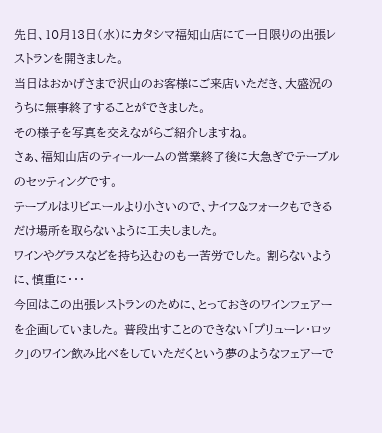先日、10月13日(水)にカタシマ福知山店にて一日限りの出張レストランを開きました。
当日はおかげさまで沢山のお客様にご来店いただき、大盛況のうちに無事終了することができました。
その様子を写真を交えながらご紹介しますね。
さぁ、福知山店のティールームの営業終了後に大急ぎでテーブルのセッティングです。
テーブルはリビエールより小さいので、ナイフ&フォークもできるだけ場所を取らないように工夫しました。
ワインやグラスなどを持ち込むのも一苦労でした。 割らないように、慎重に・・・
今回はこの出張レストランのために、とっておきのワインフェアーを企画していました。 普段出すことのできない「プリューレ・ロック」のワイン飲み比べをしていただくという夢のようなフェアーで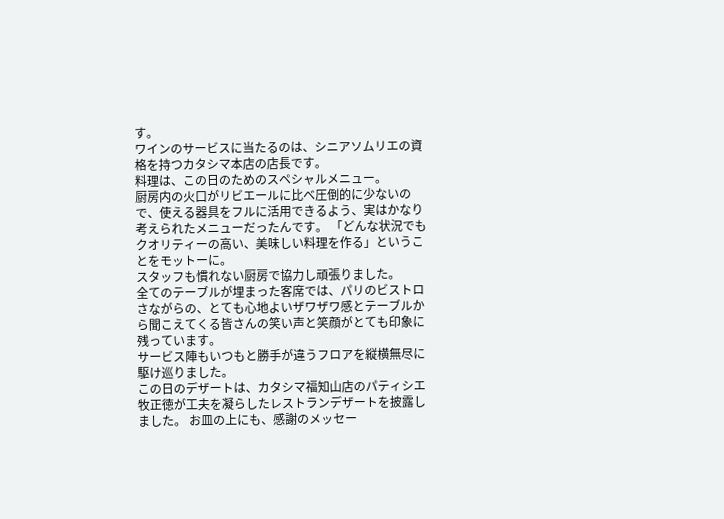す。
ワインのサービスに当たるのは、シニアソムリエの資格を持つカタシマ本店の店長です。
料理は、この日のためのスペシャルメニュー。
厨房内の火口がリビエールに比べ圧倒的に少ないので、使える器具をフルに活用できるよう、実はかなり考えられたメニューだったんです。 「どんな状況でもクオリティーの高い、美味しい料理を作る」ということをモットーに。
スタッフも慣れない厨房で協力し頑張りました。
全てのテーブルが埋まった客席では、パリのビストロさながらの、とても心地よいザワザワ感とテーブルから聞こえてくる皆さんの笑い声と笑顔がとても印象に残っています。
サービス陣もいつもと勝手が違うフロアを縦横無尽に駆け巡りました。
この日のデザートは、カタシマ福知山店のパティシエ牧正徳が工夫を凝らしたレストランデザートを披露しました。 お皿の上にも、感謝のメッセー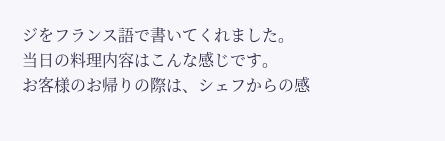ジをフランス語で書いてくれました。
当日の料理内容はこんな感じです。
お客様のお帰りの際は、シェフからの感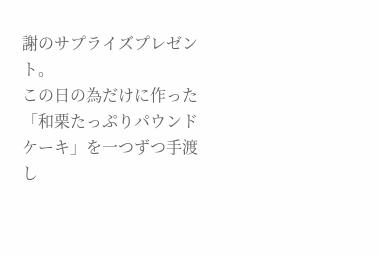謝のサプライズプレゼント。
この日の為だけに作った「和栗たっぷりパウンドケーキ」を一つずつ手渡し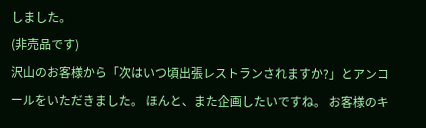しました。
(非売品です)
沢山のお客様から「次はいつ頃出張レストランされますか?」とアンコールをいただきました。 ほんと、また企画したいですね。 お客様のキ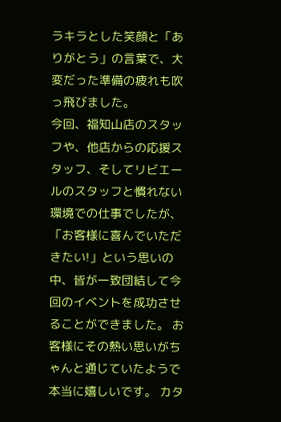ラキラとした笑顔と「ありがとう」の言葉で、大変だった準備の疲れも吹っ飛びました。
今回、福知山店のスタッフや、他店からの応援スタッフ、そしてリビエールのスタッフと慣れない環境での仕事でしたが、「お客様に喜んでいただきたい!」という思いの中、皆が一致団結して今回のイベントを成功させることができました。 お客様にその熱い思いがちゃんと通じていたようで本当に嬉しいです。 カタ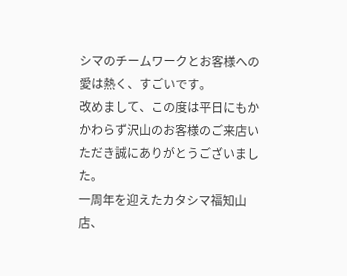シマのチームワークとお客様への愛は熱く、すごいです。
改めまして、この度は平日にもかかわらず沢山のお客様のご来店いただき誠にありがとうございました。
一周年を迎えたカタシマ福知山店、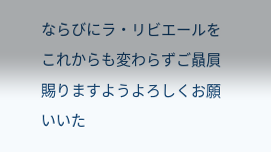ならびにラ・リビエールをこれからも変わらずご贔屓賜りますようよろしくお願いいた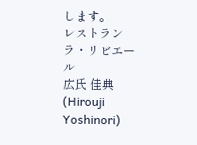します。
レストラン ラ・リビエール
広氏 佳典 (Hirouji Yoshinori)